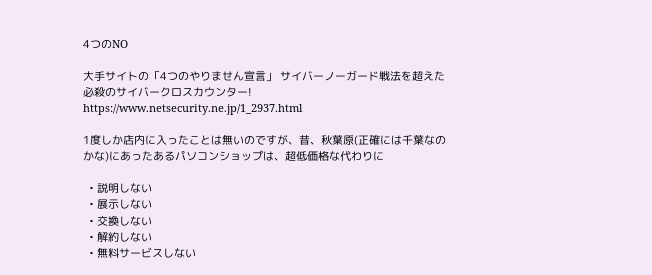4つのNO

大手サイトの「4つのやりません宣言」 サイバーノーガード戦法を超えた必殺のサイバークロスカウンター!
https://www.netsecurity.ne.jp/1_2937.html

1度しか店内に入ったことは無いのですが、昔、秋葉原(正確には千葉なのかな)にあったあるパソコンショップは、超低価格な代わりに

  • 説明しない
  • 展示しない
  • 交換しない
  • 解約しない
  • 無料サービスしない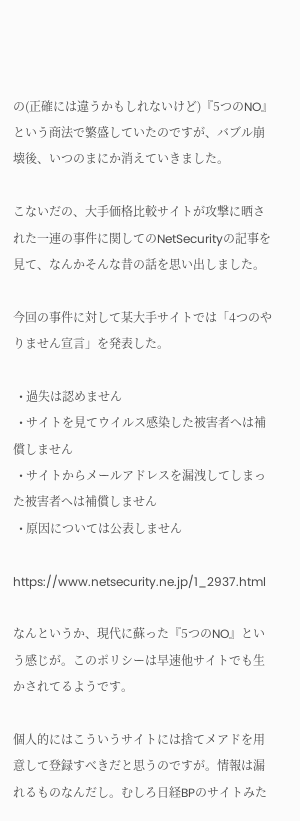の(正確には違うかもしれないけど)『5つのNO』という商法で繁盛していたのですが、バブル崩壊後、いつのまにか消えていきました。

こないだの、大手価格比較サイトが攻撃に晒された一連の事件に関してのNetSecurityの記事を見て、なんかそんな昔の話を思い出しました。

今回の事件に対して某大手サイトでは「4つのやりません宣言」を発表した。

  • 過失は認めません
  • サイトを見てウイルス感染した被害者へは補償しません
  • サイトからメールアドレスを漏洩してしまった被害者へは補償しません
  • 原因については公表しません

https://www.netsecurity.ne.jp/1_2937.html

なんというか、現代に蘇った『5つのNO』という感じが。このポリシーは早速他サイトでも生かされてるようです。

個人的にはこういうサイトには捨てメアドを用意して登録すべきだと思うのですが。情報は漏れるものなんだし。むしろ日経BPのサイトみた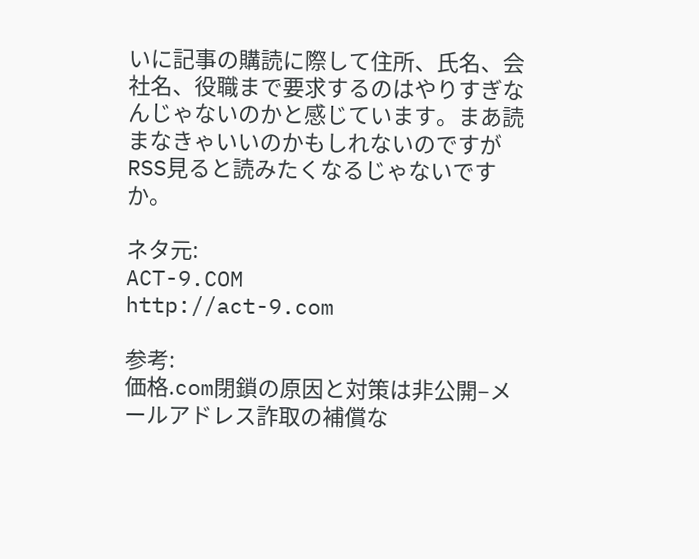いに記事の購読に際して住所、氏名、会社名、役職まで要求するのはやりすぎなんじゃないのかと感じています。まあ読まなきゃいいのかもしれないのですがRSS見ると読みたくなるじゃないですか。

ネタ元:
ACT-9.COM
http://act-9.com

参考:
価格.com閉鎖の原因と対策は非公開–メールアドレス詐取の補償な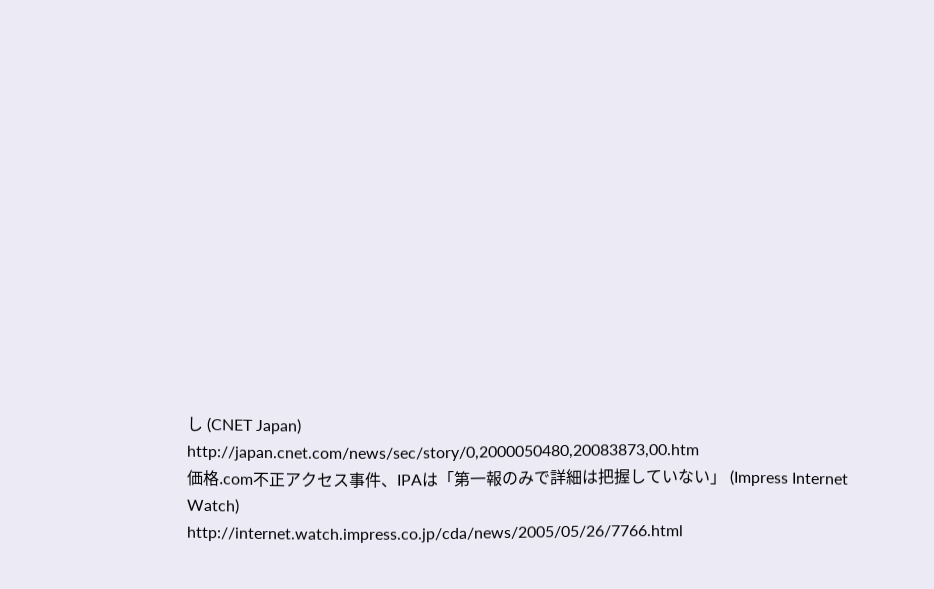し (CNET Japan)
http://japan.cnet.com/news/sec/story/0,2000050480,20083873,00.htm
価格.com不正アクセス事件、IPAは「第一報のみで詳細は把握していない」 (Impress Internet Watch)
http://internet.watch.impress.co.jp/cda/news/2005/05/26/7766.html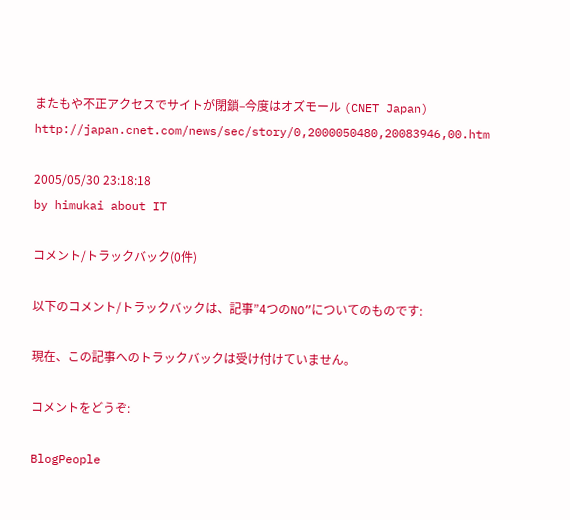またもや不正アクセスでサイトが閉鎖–今度はオズモール (CNET Japan)
http://japan.cnet.com/news/sec/story/0,2000050480,20083946,00.htm

2005/05/30 23:18:18
by himukai about IT

コメント/トラックバック(0件)

以下のコメント/トラックバックは、記事”4つのNO”についてのものです:

現在、この記事へのトラックバックは受け付けていません。

コメントをどうぞ:

BlogPeople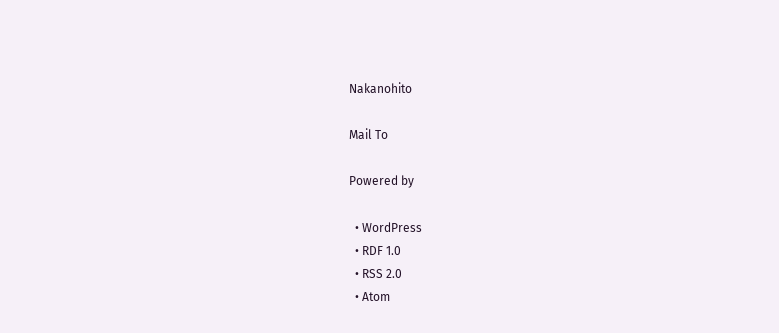Nakanohito

Mail To

Powered by

  • WordPress
  • RDF 1.0
  • RSS 2.0
  • Atom